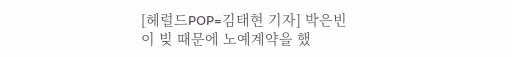[헤럴드POP=김태현 기자] 박은빈이 빚 때문에 노예계약을 했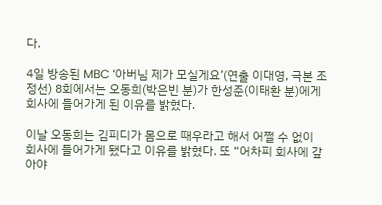다.

4일 방송된 MBC ‘아버님 제가 모실게요’(연출 이대영, 극본 조정선) 8회에서는 오동희(박은빈 분)가 한성준(이태환 분)에게 회사에 들어가게 된 이유를 밝혔다.

이날 오동희는 김피디가 몸으로 때우라고 해서 어쩔 수 없이 회사에 들어가게 됐다고 이유를 밝혔다. 또 “어차피 회사에 갚아야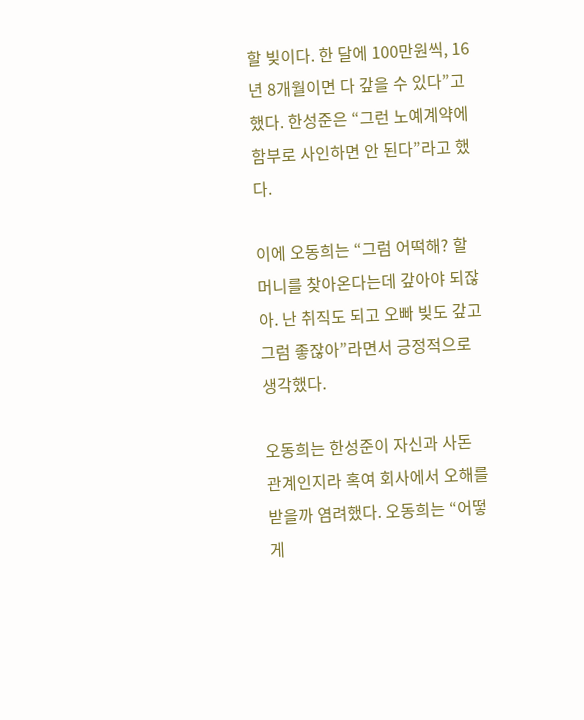할 빚이다. 한 달에 100만원씩, 16년 8개월이면 다 갚을 수 있다”고 했다. 한성준은 “그런 노예계약에 함부로 사인하면 안 된다”라고 했다.

이에 오동희는 “그럼 어떡해? 할머니를 찾아온다는데 갚아야 되잖아. 난 취직도 되고 오빠 빚도 갚고 그럼 좋잖아”라면서 긍정적으로 생각했다.

오동희는 한성준이 자신과 사돈 관계인지라 혹여 회사에서 오해를 받을까 염려했다. 오동희는 “어떻게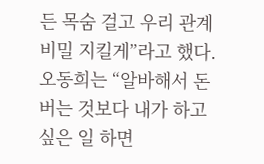든 목숨 걸고 우리 관계 비밀 지킬게”라고 했다. 오동희는 “알바해서 돈 버는 것보다 내가 하고 싶은 일 하면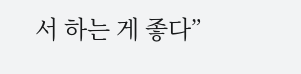서 하는 게 좋다”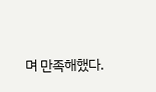며 만족해했다.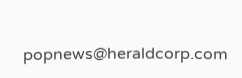popnews@heraldcorp.com